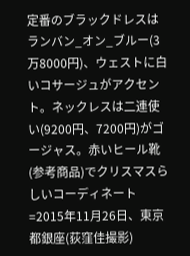定番のブラックドレスはランバン_オン_ブルー(3万8000円)、ウェストに白いコサージュがアクセント。ネックレスは二連使い(9200円、7200円)がゴージャス。赤いヒール靴(参考商品)でクリスマスらしいコーディネート=2015年11月26日、東京都銀座(荻窪佳撮影)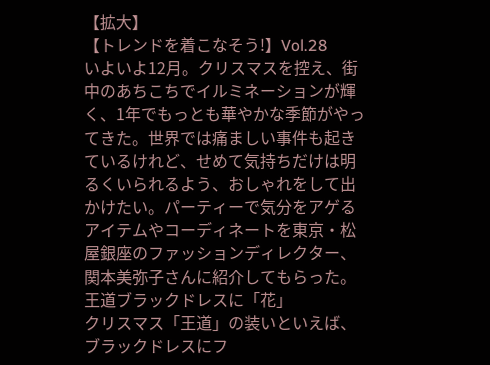【拡大】
【トレンドを着こなそう!】Vol.28
いよいよ12月。クリスマスを控え、街中のあちこちでイルミネーションが輝く、1年でもっとも華やかな季節がやってきた。世界では痛ましい事件も起きているけれど、せめて気持ちだけは明るくいられるよう、おしゃれをして出かけたい。パーティーで気分をアゲるアイテムやコーディネートを東京・松屋銀座のファッションディレクター、関本美弥子さんに紹介してもらった。
王道ブラックドレスに「花」
クリスマス「王道」の装いといえば、ブラックドレスにフ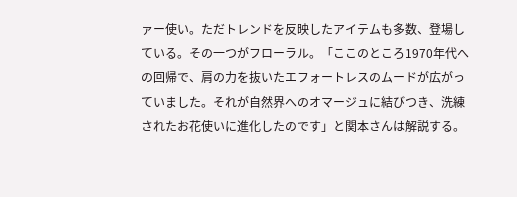ァー使い。ただトレンドを反映したアイテムも多数、登場している。その一つがフローラル。「ここのところ1970年代への回帰で、肩の力を抜いたエフォートレスのムードが広がっていました。それが自然界へのオマージュに結びつき、洗練されたお花使いに進化したのです」と関本さんは解説する。